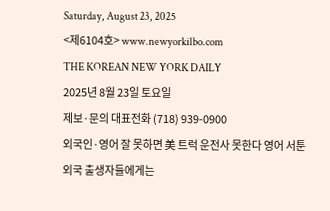Saturday, August 23, 2025
<제6104호> www.newyorkilbo.com
THE KOREAN NEW YORK DAILY
2025년 8월 23일 토요일
제보·문의 대표전화 (718) 939-0900
외국인·영어 잘 못하면 美 트럭 운전사 못한다 영어 서툰 외국 출생자들에게는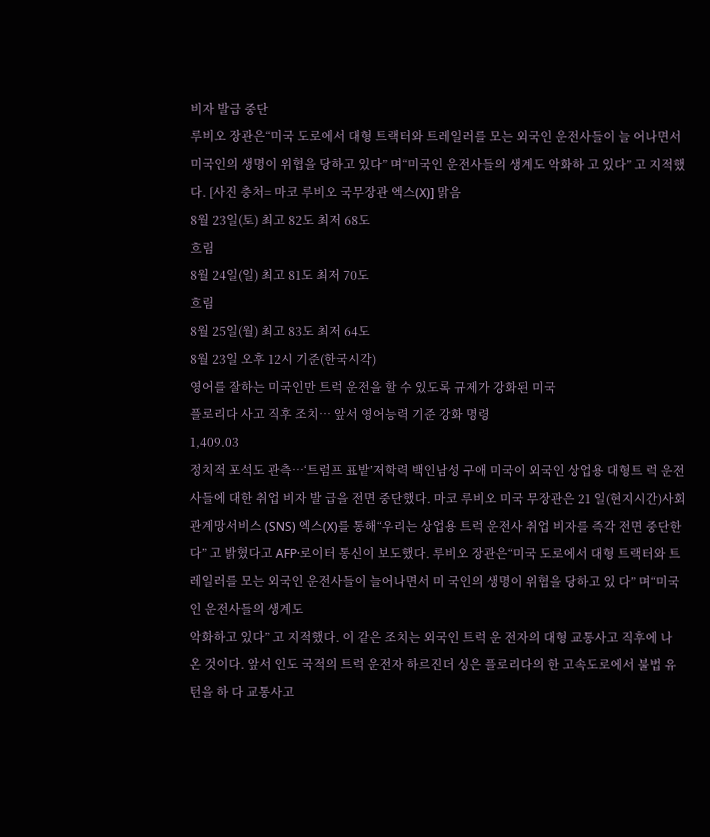비자 발급 중단
루비오 장관은“미국 도로에서 대형 트랙터와 트레일러를 모는 외국인 운전사들이 늘 어나면서 미국인의 생명이 위협을 당하고 있다” 며“미국인 운전사들의 생계도 악화하 고 있다” 고 지적했다. [사진 충처= 마코 루비오 국무장관 엑스(X)] 맑음
8월 23일(토) 최고 82도 최저 68도
흐림
8월 24일(일) 최고 81도 최저 70도
흐림
8월 25일(월) 최고 83도 최저 64도
8월 23일 오후 12시 기준(한국시각)
영어를 잘하는 미국인만 트럭 운전을 할 수 있도록 규제가 강화된 미국
플로리다 사고 직후 조치… 앞서 영어능력 기준 강화 명령
1,409.03
정치적 포석도 관측…‘트럼프 표밭’저학력 백인남성 구애 미국이 외국인 상업용 대형트 럭 운전사들에 대한 취업 비자 발 급을 전면 중단했다. 마코 루비오 미국 무장관은 21 일(현지시간)사회관계망서비스 (SNS) 엑스(X)를 통해“우리는 상업용 트럭 운전사 취업 비자를 즉각 전면 중단한다” 고 밝혔다고 AFP·로이터 통신이 보도했다. 루비오 장관은“미국 도로에서 대형 트랙터와 트레일러를 모는 외국인 운전사들이 늘어나면서 미 국인의 생명이 위협을 당하고 있 다” 며“미국인 운전사들의 생계도
악화하고 있다” 고 지적했다. 이 같은 조치는 외국인 트럭 운 전자의 대형 교통사고 직후에 나 온 것이다. 앞서 인도 국적의 트럭 운전자 하르진더 싱은 플로리다의 한 고속도로에서 불법 유턴을 하 다 교통사고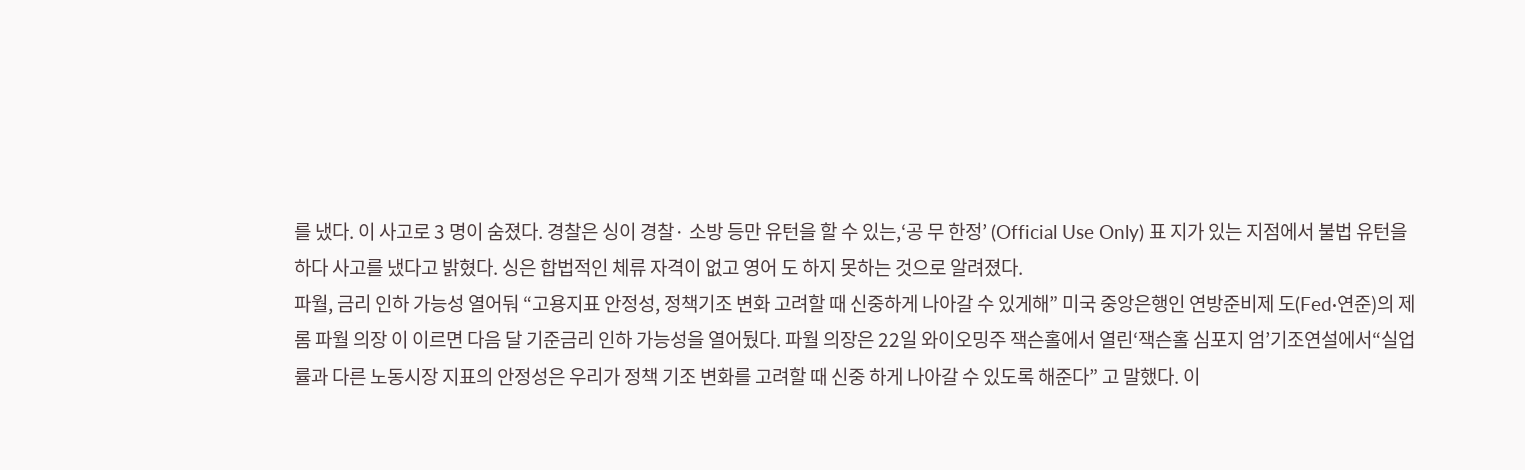를 냈다. 이 사고로 3 명이 숨졌다. 경찰은 싱이 경찰· 소방 등만 유턴을 할 수 있는,‘공 무 한정’ (Official Use Only) 표 지가 있는 지점에서 불법 유턴을 하다 사고를 냈다고 밝혔다. 싱은 합법적인 체류 자격이 없고 영어 도 하지 못하는 것으로 알려졌다.
파월, 금리 인하 가능성 열어둬 “고용지표 안정성, 정책기조 변화 고려할 때 신중하게 나아갈 수 있게해” 미국 중앙은행인 연방준비제 도(Fed·연준)의 제롬 파월 의장 이 이르면 다음 달 기준금리 인하 가능성을 열어뒀다. 파월 의장은 22일 와이오밍주 잭슨홀에서 열린‘잭슨홀 심포지 엄’기조연설에서“실업률과 다른 노동시장 지표의 안정성은 우리가 정책 기조 변화를 고려할 때 신중 하게 나아갈 수 있도록 해준다” 고 말했다. 이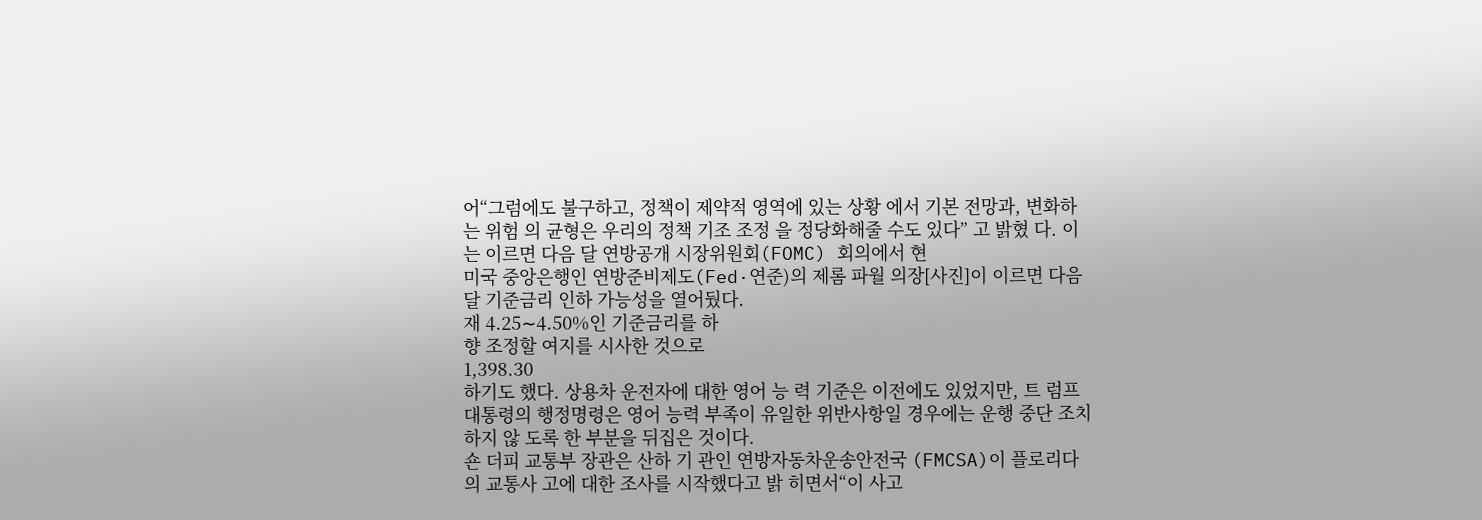어“그럼에도 불구하고, 정책이 제약적 영역에 있는 상황 에서 기본 전망과, 변화하는 위험 의 균형은 우리의 정책 기조 조정 을 정당화해줄 수도 있다” 고 밝혔 다. 이는 이르면 다음 달 연방공개 시장위원회(FOMC) 회의에서 현
미국 중앙은행인 연방준비제도(Fed·연준)의 제롬 파월 의장[사진]이 이르면 다음 달 기준금리 인하 가능성을 열어뒀다.
재 4.25∼4.50%인 기준금리를 하
향 조정할 여지를 시사한 것으로
1,398.30
하기도 했다. 상용차 운전자에 대한 영어 능 력 기준은 이전에도 있었지만, 트 럼프 대통령의 행정명령은 영어 능력 부족이 유일한 위반사항일 경우에는 운행 중단 조치하지 않 도록 한 부분을 뒤집은 것이다.
숀 더피 교통부 장관은 산하 기 관인 연방자동차운송안전국 (FMCSA)이 플로리다의 교통사 고에 대한 조사를 시작했다고 밝 히면서“이 사고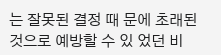는 잘못된 결정 때 문에 초래된 것으로 예방할 수 있 었던 비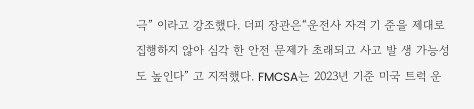극” 이라고 강조했다. 더피 장관은“운전사 자격 기 준을 제대로 집행하지 않아 심각 한 안전 문제가 초래되고 사고 발 생 가능성도 높인다” 고 지적했다. FMCSA는 2023년 기준 미국 트럭 운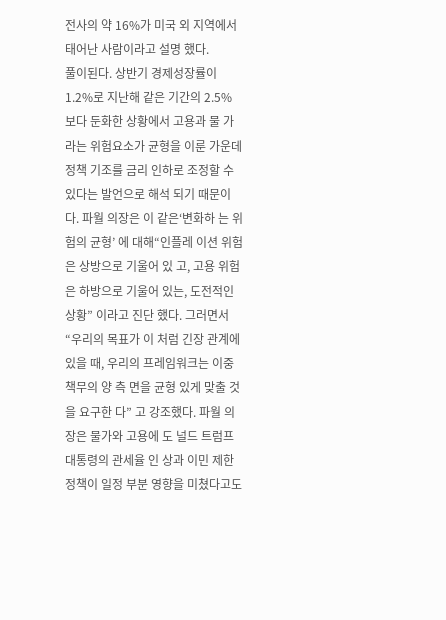전사의 약 16%가 미국 외 지역에서 태어난 사람이라고 설명 했다.
풀이된다. 상반기 경제성장률이 1.2%로 지난해 같은 기간의 2.5% 보다 둔화한 상황에서 고용과 물 가라는 위험요소가 균형을 이룬 가운데 정책 기조를 금리 인하로 조정할 수 있다는 발언으로 해석 되기 때문이다. 파월 의장은 이 같은‘변화하 는 위험의 균형’ 에 대해“인플레 이션 위험은 상방으로 기울어 있 고, 고용 위험은 하방으로 기울어 있는, 도전적인 상황” 이라고 진단 했다. 그러면서“우리의 목표가 이 처럼 긴장 관계에 있을 때, 우리의 프레임워크는 이중 책무의 양 측 면을 균형 있게 맞출 것을 요구한 다” 고 강조했다. 파월 의장은 물가와 고용에 도 널드 트럼프 대통령의 관세율 인 상과 이민 제한 정책이 일정 부분 영향을 미쳤다고도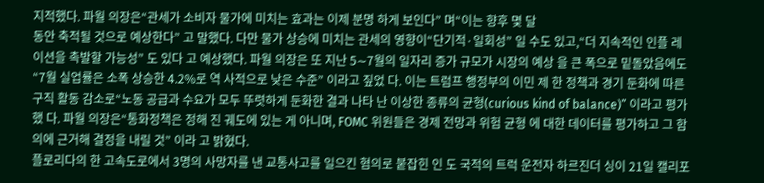지적했다. 파월 의장은“관세가 소비자 물가에 미치는 효과는 이제 분명 하게 보인다” 며“이는 향후 몇 달
동안 축적될 것으로 예상한다” 고 말했다. 다만 물가 상승에 미치는 관세의 영향이“단기적·일회성” 일 수도 있고,“더 지속적인 인플 레이션을 촉발할 가능성” 도 있다 고 예상했다. 파월 의장은 또 지난 5∼7월의 일자리 증가 규모가 시장의 예상 을 큰 폭으로 밑돌았음에도“7월 실업률은 소폭 상승한 4.2%로 역 사적으로 낮은 수준” 이라고 짚었 다. 이는 트럼프 행정부의 이민 제 한 정책과 경기 둔화에 따른 구직 활동 감소로“노동 공급과 수요가 모두 뚜렷하게 둔화한 결과 나타 난 이상한 종류의 균형(curious kind of balance)” 이라고 평가했 다. 파월 의장은“통화정책은 정해 진 궤도에 있는 게 아니며, FOMC 위원들은 경제 전망과 위험 균형 에 대한 데이터를 평가하고 그 함 의에 근거해 결정을 내릴 것” 이라 고 밝혔다.
플로리다의 한 고속도로에서 3명의 사망자를 낸 교통사고를 일으킨 혐의로 붙잡힌 인 도 국적의 트럭 운전자 하르진더 싱이 21일 캘리포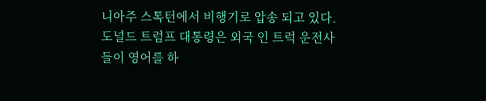니아주 스톡턴에서 비행기로 압송 되고 있다.
도널드 트럼프 대통령은 외국 인 트럭 운전사들이 영어를 하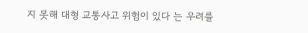지 못해 대형 교통사고 위험이 있다 는 우려를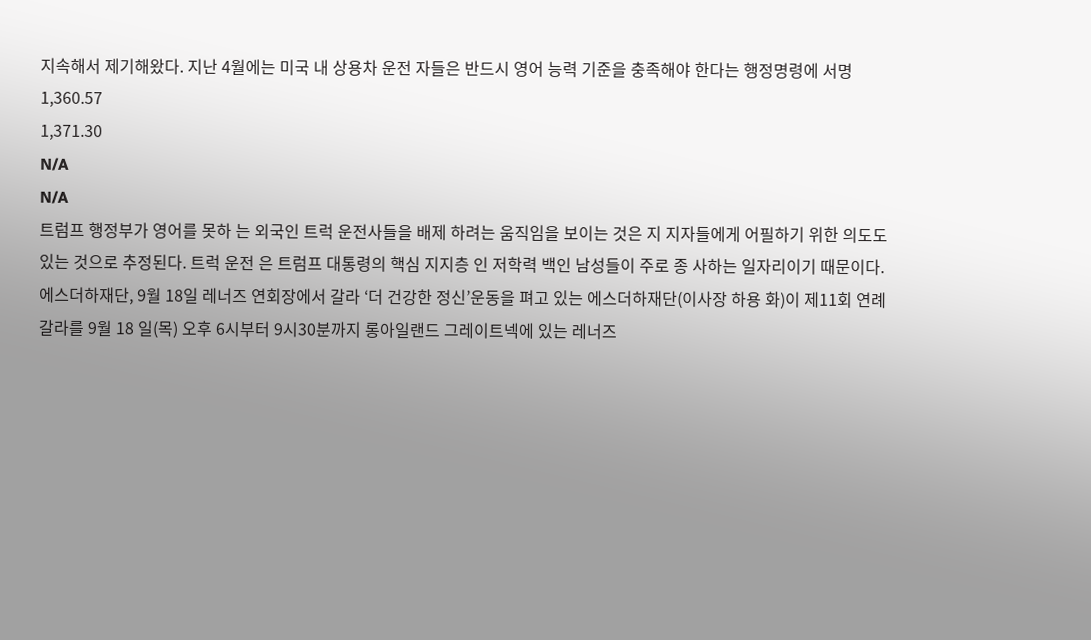지속해서 제기해왔다. 지난 4월에는 미국 내 상용차 운전 자들은 반드시 영어 능력 기준을 충족해야 한다는 행정명령에 서명
1,360.57
1,371.30
N/A
N/A
트럼프 행정부가 영어를 못하 는 외국인 트럭 운전사들을 배제 하려는 움직임을 보이는 것은 지 지자들에게 어필하기 위한 의도도 있는 것으로 추정된다. 트럭 운전 은 트럼프 대통령의 핵심 지지층 인 저학력 백인 남성들이 주로 종 사하는 일자리이기 때문이다.
에스더하재단, 9월 18일 레너즈 연회장에서 갈라 ‘더 건강한 정신’운동을 펴고 있는 에스더하재단(이사장 하용 화)이 제11회 연례 갈라를 9월 18 일(목) 오후 6시부터 9시30분까지 롱아일랜드 그레이트넥에 있는 레너즈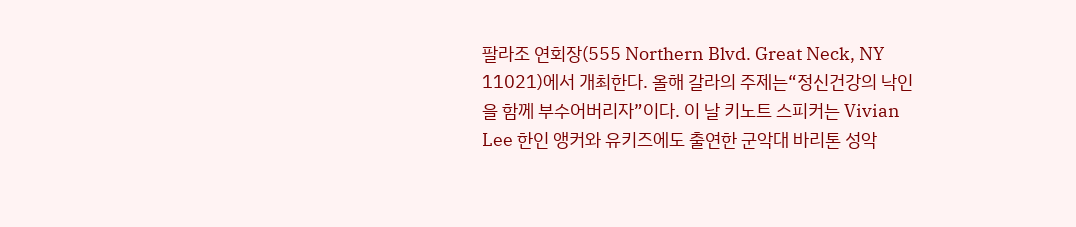팔라조 연회장(555 Northern Blvd. Great Neck, NY 11021)에서 개최한다. 올해 갈라의 주제는“정신건강의 낙인 을 함께 부수어버리자”이다. 이 날 키노트 스피커는 Vivian Lee 한인 앵커와 유키즈에도 출연한 군악대 바리톤 성악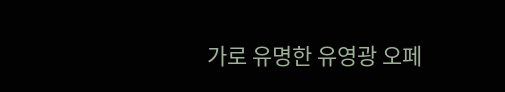가로 유명한 유영광 오페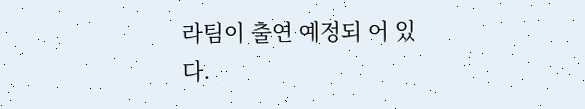라팀이 출연 예정되 어 있다.